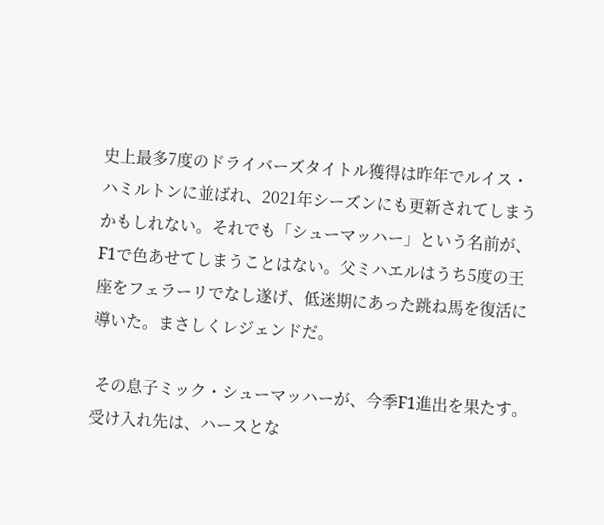史上最多7度のドライバーズタイトル獲得は昨年でルイス・ハミルトンに並ばれ、2021年シーズンにも更新されてしまうかもしれない。それでも「シューマッハー」という名前が、F1で色あせてしまうことはない。父ミハエルはうち5度の王座をフェラーリでなし遂げ、低迷期にあった跳ね馬を復活に導いた。まさしくレジェンドだ。

 その息子ミック・シューマッハーが、今季F1進出を果たす。受け入れ先は、ハースとな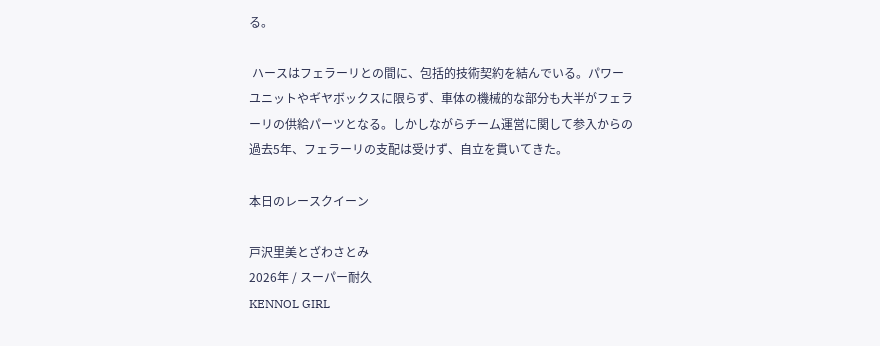る。

 ハースはフェラーリとの間に、包括的技術契約を結んでいる。パワーユニットやギヤボックスに限らず、車体の機械的な部分も大半がフェラーリの供給パーツとなる。しかしながらチーム運営に関して参入からの過去5年、フェラーリの支配は受けず、自立を貫いてきた。

本日のレースクイーン

戸沢里美とざわさとみ
2026年 / スーパー耐久
KENNOL GIRL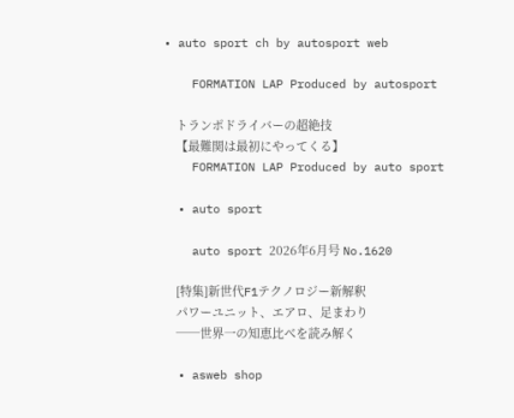• auto sport ch by autosport web

    FORMATION LAP Produced by autosport

    トランポドライバーの超絶技
    【最難関は最初にやってくる】
    FORMATION LAP Produced by auto sport

  • auto sport

    auto sport 2026年6月号 No.1620

    [特集]新世代F1テクノロジー新解釈
    パワーユニット、エアロ、足まわり
    ──世界一の知恵比べを読み解く

  • asweb shop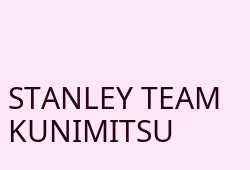STANLEY TEAM KUNIMITSU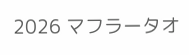2026 マフラータオ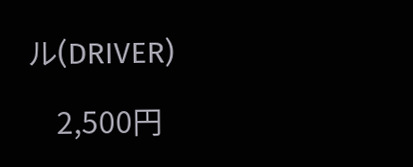ル(DRIVER)

    2,500円